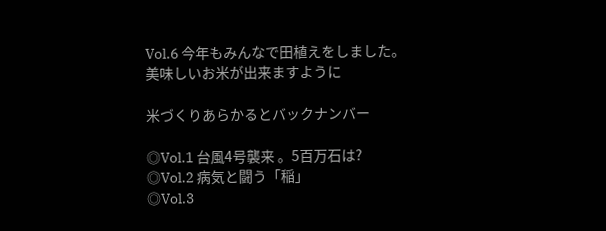Vol.6 今年もみんなで田植えをしました。
美味しいお米が出来ますように

米づくりあらかるとバックナンバー

◎Vol.1 台風4号襲来 。5百万石は?
◎Vol.2 病気と闘う「稲」
◎Vol.3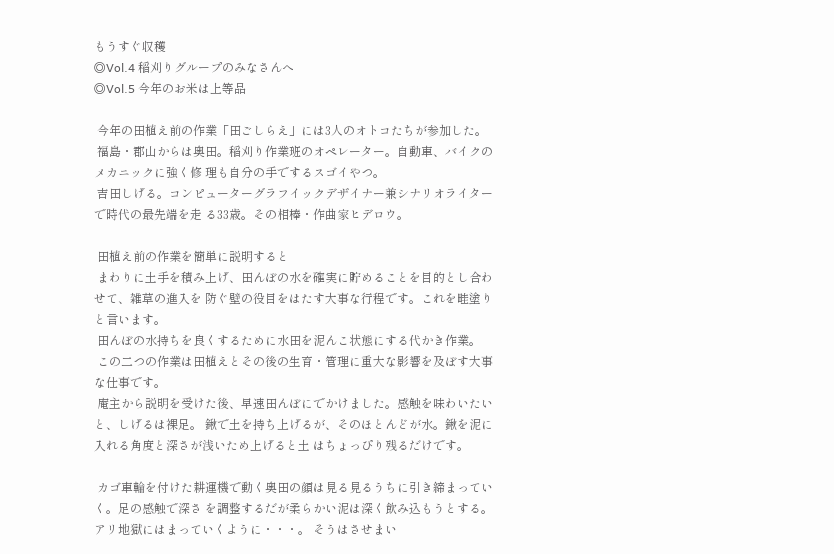もうすぐ収穫
◎Vol.4 稲刈りグループのみなさんへ
◎Vol.5 今年のお米は上等品

 今年の田植え前の作業「田ごしらえ」には3人のオトコたちが参加した。
 福島・郡山からは奥田。稲刈り作業班のオペレーター。自動車、バイクのメカニックに強く修 理も自分の手でするスゴイやつ。
 吉田しげる。コンピューターグラフイックデザイナー兼シナリオライターで時代の最先端を走 る33歳。その相棒・作曲家ヒデロウ。

 田植え前の作業を簡単に説明すると
 まわりに土手を積み上げ、田んぼの水を確実に貯めることを目的とし合わせて、雑草の進入を 防ぐ壁の役目をはたす大事な行程です。これを畦塗りと言います。
 田んぼの水持ちを良くするために水田を泥んこ状態にする代かき作業。
 この二つの作業は田植えとその後の生育・管理に重大な影響を及ぼす大事な仕事です。
 庵主から説明を受けた後、早速田んぼにでかけました。感触を味わいたいと、しげるは裸足。 鍬で土を持ち上げるが、そのほとんどが水。鍬を泥に入れる角度と深さが浅いため上げると土 はちょっぴり残るだけです。

 カゴ車輪を付けた耕運機で動く奥田の顔は見る見るうちに引き締まっていく。足の感触で深さ を調整するだが柔らかい泥は深く飲み込もうとする。アリ地獄にはまっていくように・・・。 そうはさせまい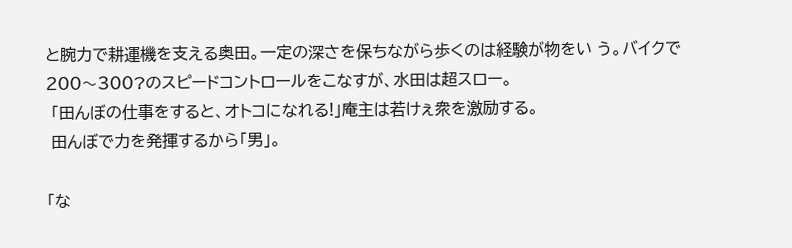と腕力で耕運機を支える奥田。一定の深さを保ちながら歩くのは経験が物をい う。バイクで200〜300?のスピードコントロールをこなすが、水田は超スロー。
 「田んぼの仕事をすると、オトコになれる!」庵主は若けぇ衆を激励する。
 田んぼで力を発揮するから「男」。

「な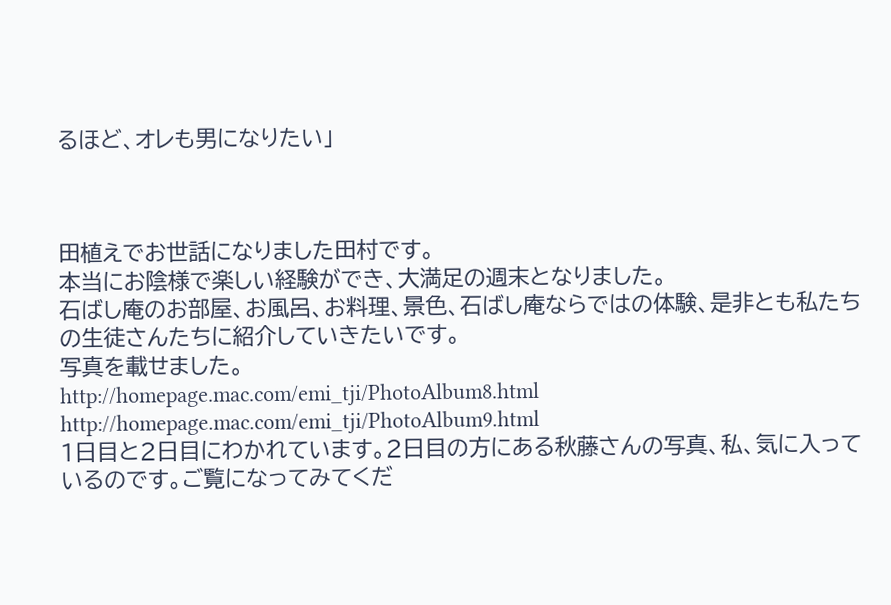るほど、オレも男になりたい」



田植えでお世話になりました田村です。
本当にお陰様で楽しい経験ができ、大満足の週末となりました。
石ばし庵のお部屋、お風呂、お料理、景色、石ばし庵ならではの体験、是非とも私たちの生徒さんたちに紹介していきたいです。
写真を載せました。
http://homepage.mac.com/emi_tji/PhotoAlbum8.html
http://homepage.mac.com/emi_tji/PhotoAlbum9.html
1日目と2日目にわかれています。2日目の方にある秋藤さんの写真、私、気に入っているのです。ご覧になってみてくだ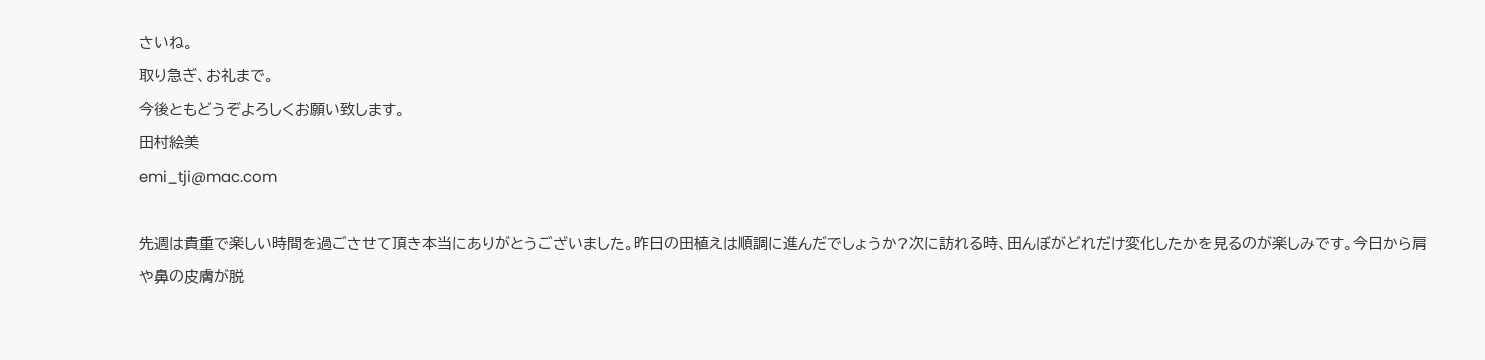さいね。
取り急ぎ、お礼まで。
今後ともどうぞよろしくお願い致します。
田村絵美
emi_tji@mac.com

先週は貴重で楽しい時間を過ごさせて頂き本当にありがとうございました。昨日の田植えは順調に進んだでしょうか?次に訪れる時、田んぼがどれだけ変化したかを見るのが楽しみです。今日から肩や鼻の皮膚が脱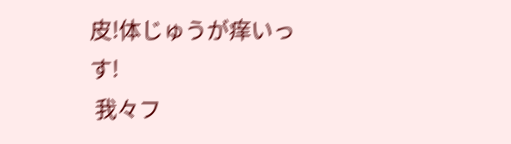皮!体じゅうが痒いっす!
 我々フ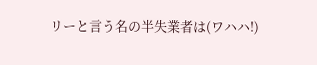リーと言う名の半失業者は(ワハハ!)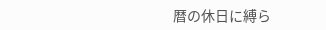暦の休日に縛ら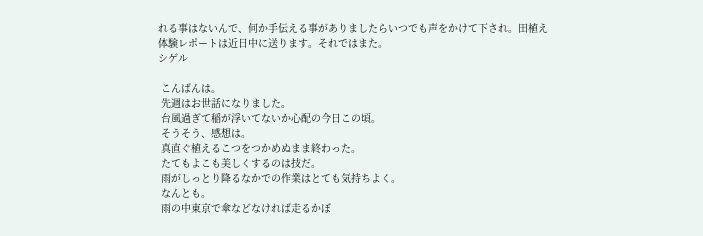れる事はないんで、何か手伝える事がありましたらいつでも声をかけて下され。田植え体験レポートは近日中に送ります。それではまた。
シゲル

 こんばんは。
 先週はお世話になりました。
 台風過ぎて稲が浮いてないか心配の今日この頃。
 そうそう、感想は。
 真直ぐ植えるこつをつかめぬまま終わった。
 たてもよこも美しくするのは技だ。
 雨がしっとり降るなかでの作業はとても気持ちよく。
 なんとも。
 雨の中東京で傘などなければ走るかぼ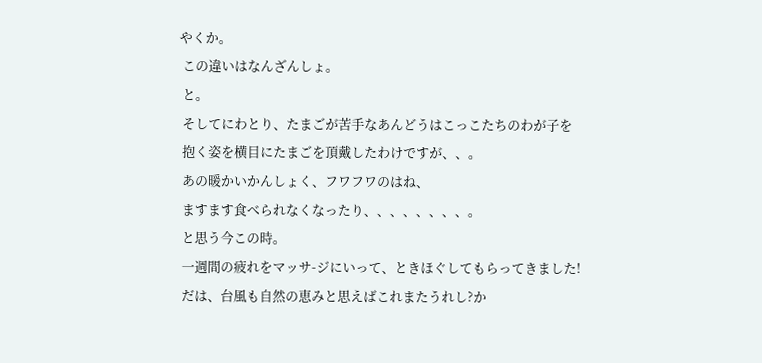やくか。
 この違いはなんざんしょ。
 と。
 そしてにわとり、たまごが苦手なあんどうはこっこたちのわが子を
 抱く姿を横目にたまごを頂戴したわけですが、、。
 あの暖かいかんしょく、フワフワのはね、
 ますます食べられなくなったり、、、、、、、、。
 と思う今この時。
 一週間の疲れをマッサ-ジにいって、ときほぐしてもらってきました!
 だは、台風も自然の恵みと思えばこれまたうれし?か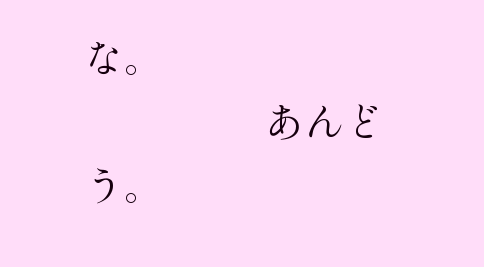な。
                  あんどう。